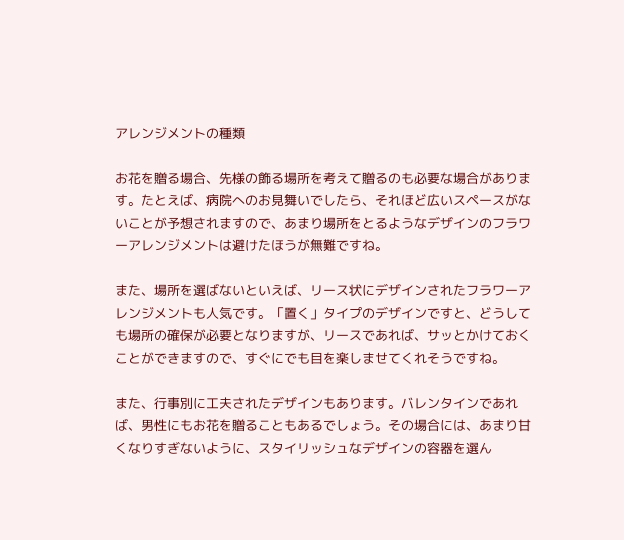アレンジメントの種類

お花を贈る場合、先様の飾る場所を考えて贈るのも必要な場合があります。たとえば、病院へのお見舞いでしたら、それほど広いスペースがないことが予想されますので、あまり場所をとるようなデザインのフラワーアレンジメントは避けたほうが無難ですね。

また、場所を選ばないといえば、リース状にデザインされたフラワーアレンジメントも人気です。「置く」タイプのデザインですと、どうしても場所の確保が必要となりますが、リースであれば、サッとかけておくことができますので、すぐにでも目を楽しませてくれそうですね。

また、行事別に工夫されたデザインもあります。バレンタインであれば、男性にもお花を贈ることもあるでしょう。その場合には、あまり甘くなりすぎないように、スタイリッシュなデザインの容器を選ん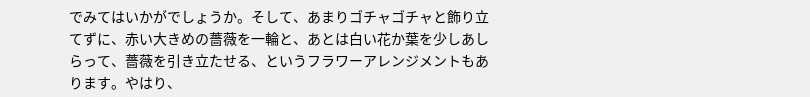でみてはいかがでしょうか。そして、あまりゴチャゴチャと飾り立てずに、赤い大きめの薔薇を一輪と、あとは白い花か葉を少しあしらって、薔薇を引き立たせる、というフラワーアレンジメントもあります。やはり、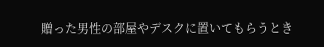贈った男性の部屋やデスクに置いてもらうとき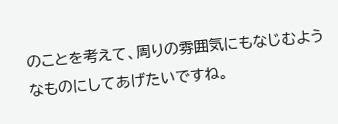のことを考えて、周りの雰囲気にもなじむようなものにしてあげたいですね。